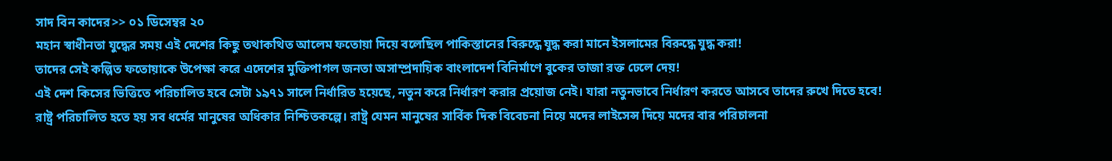সাদ বিন কাদের>> ০১ ডিসেম্বর ২০
মহান স্বাধীনতা যুদ্ধের সময় এই দেশের কিছু তথাকথিত আলেম ফতোয়া দিয়ে বলেছিল পাকিস্তানের বিরুদ্ধে যুদ্ধ করা মানে ইসলামের বিরুদ্ধে যুদ্ধ করা!
তাদের সেই কল্পিত ফতোয়াকে উপেক্ষা করে এদেশের মুক্তিপাগল জনতা অসাম্প্রদায়িক বাংলাদেশ বিনির্মাণে বুকের তাজা রক্ত ঢেলে দেয়!
এই দেশ কিসের ভিত্তিতে পরিচালিত হবে সেটা ১৯৭১ সালে নির্ধারিত হয়েছে, নতুন করে নির্ধারণ করার প্রয়োজ নেই। যারা নতুনভাবে নির্ধারণ করতে আসবে তাদের রুখে দিতে হবে!
রাষ্ট্র পরিচালিত হতে হয় সব ধর্মের মানুষের অধিকার নিশ্চিতকল্পে। রাষ্ট্র যেমন মানুষের সার্বিক দিক বিবেচনা নিয়ে মদের লাইসেন্স দিয়ে মদের বার পরিচালনা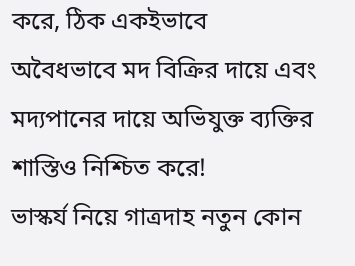করে, ঠিক একইভাবে অবৈধভাবে মদ বিক্রির দায়ে এবং মদ্যপানের দায়ে অভিযুক্ত ব্যক্তির শাস্তিও নিশ্চিত করে!
ভাস্কর্য নিয়ে গাত্রদাহ নতুন কোন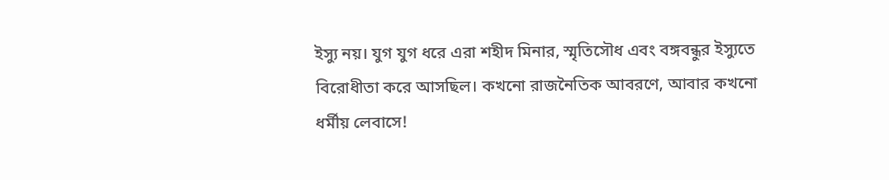ইস্যু নয়। যুগ যুগ ধরে এরা শহীদ মিনার, স্মৃতিসৌধ এবং বঙ্গবন্ধুর ইস্যুতে বিরোধীতা করে আসছিল। কখনো রাজনৈতিক আবরণে, আবার কখনো ধর্মীয় লেবাসে!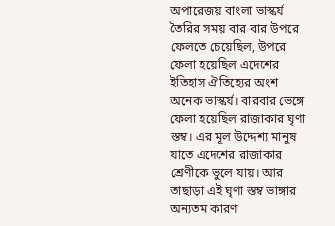অপারেজয় বাংলা ভাস্কর্য তৈরির সময় বার বার উপরে ফেলতে চেয়েছিল, উপরে ফেলা হয়েছিল এদেশের ইতিহাস ঐতিহ্যের অংশ অনেক ভাস্কর্য। বারবার ভেঙ্গে ফেলা হয়েছিল রাজাকার ঘৃণা স্তম্ব। এর মূল উদ্দেশ্য মানুষ যাতে এদেশের রাজাকার শ্রেণীকে ভুলে যায়। আর তাছাড়া এই ঘৃণা স্তম্ব ভাঙ্গার অন্যতম কারণ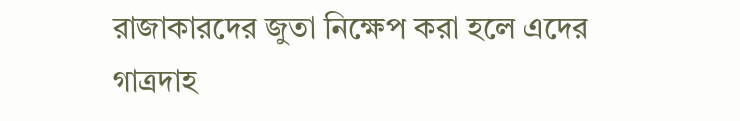রাজাকারদের জুতা নিক্ষেপ করা হলে এদের গাত্রদাহ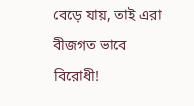বেড়ে যায়, তাই এরা বীজগত ভাবে বিরোধী!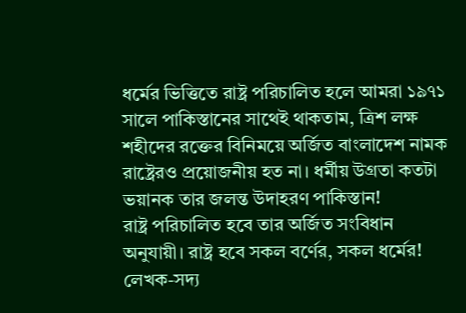ধর্মের ভিত্তিতে রাষ্ট্র পরিচালিত হলে আমরা ১৯৭১ সালে পাকিস্তানের সাথেই থাকতাম, ত্রিশ লক্ষ শহীদের রক্তের বিনিময়ে অর্জিত বাংলাদেশ নামক রাষ্ট্রেরও প্রয়োজনীয় হত না। ধর্মীয় উগ্রতা কতটা ভয়ানক তার জলন্ত উদাহরণ পাকিস্তান!
রাষ্ট্র পরিচালিত হবে তার অর্জিত সংবিধান অনুযায়ী। রাষ্ট্র হবে সকল বর্ণের, সকল ধর্মের!
লেখক-সদ্য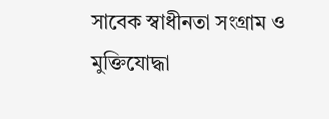সাবেক স্বাধীনতা সংগ্রাম ও মুক্তিযোদ্ধা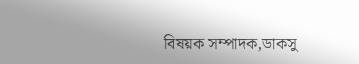বিষয়ক সম্পাদক,ডাকসু